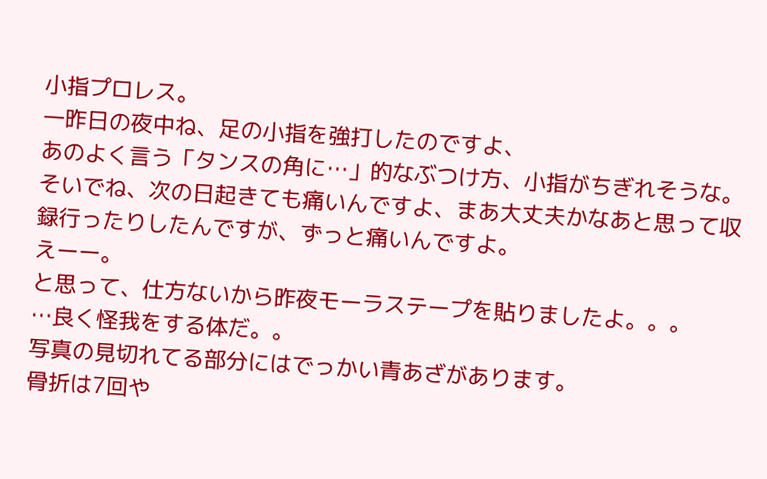小指プロレス。
一昨日の夜中ね、足の小指を強打したのですよ、
あのよく言う「タンスの角に…」的なぶつけ方、小指がちぎれそうな。
そいでね、次の日起きても痛いんですよ、まあ大丈夫かなあと思って収録行ったりしたんですが、ずっと痛いんですよ。
えーー。
と思って、仕方ないから昨夜モーラステープを貼りましたよ。。。
…良く怪我をする体だ。。
写真の見切れてる部分にはでっかい青あざがあります。
骨折は7回や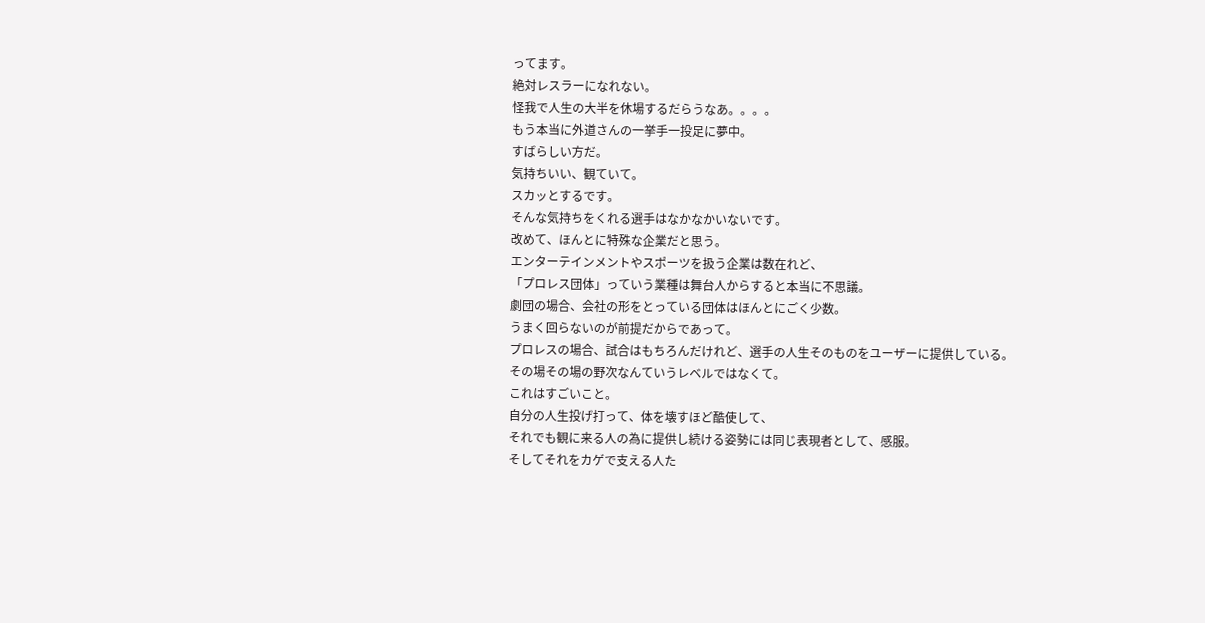ってます。
絶対レスラーになれない。
怪我で人生の大半を休場するだらうなあ。。。。
もう本当に外道さんの一挙手一投足に夢中。
すばらしい方だ。
気持ちいい、観ていて。
スカッとするです。
そんな気持ちをくれる選手はなかなかいないです。
改めて、ほんとに特殊な企業だと思う。
エンターテインメントやスポーツを扱う企業は数在れど、
「プロレス団体」っていう業種は舞台人からすると本当に不思議。
劇団の場合、会社の形をとっている団体はほんとにごく少数。
うまく回らないのが前提だからであって。
プロレスの場合、試合はもちろんだけれど、選手の人生そのものをユーザーに提供している。
その場その場の野次なんていうレベルではなくて。
これはすごいこと。
自分の人生投げ打って、体を壊すほど酷使して、
それでも観に来る人の為に提供し続ける姿勢には同じ表現者として、感服。
そしてそれをカゲで支える人た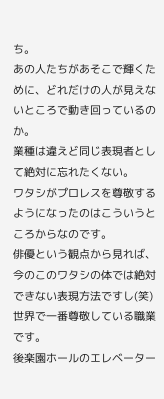ち。
あの人たちがあそこで輝くために、どれだけの人が見えないところで動き回っているのか。
業種は違えど同じ表現者として絶対に忘れたくない。
ワタシがプロレスを尊敬するようになったのはこういうところからなのです。
俳優という観点から見れば、今のこのワタシの体では絶対できない表現方法ですし(笑)
世界で一番尊敬している職業です。
後楽園ホールのエレベーター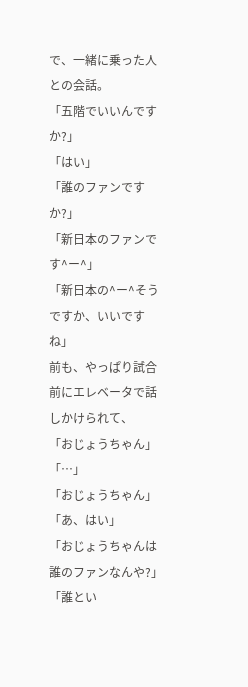で、一緒に乗った人との会話。
「五階でいいんですか?」
「はい」
「誰のファンですか?」
「新日本のファンです^ー^」
「新日本の^ー^そうですか、いいですね」
前も、やっぱり試合前にエレベータで話しかけられて、
「おじょうちゃん」
「…」
「おじょうちゃん」
「あ、はい」
「おじょうちゃんは誰のファンなんや?」
「誰とい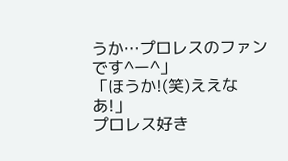うか…プロレスのファンです^ー^」
「ほうか!(笑)ええなあ!」
プロレス好き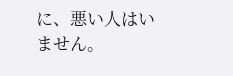に、悪い人はいません。